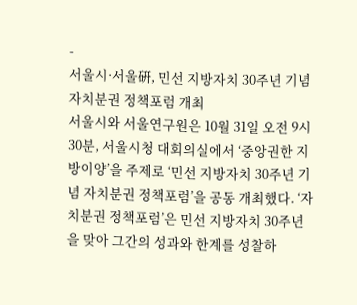-
서울시·서울硏, 민선 지방자치 30주년 기념 자치분권 정책포럼 개최
서울시와 서울연구원은 10월 31일 오전 9시 30분, 서울시청 대회의실에서 ‘중앙권한 지방이양’을 주제로 ‘민선 지방자치 30주년 기념 자치분권 정책포럼’을 공동 개최했다. ‘자치분권 정책포럼’은 민선 지방자치 30주년을 맞아 그간의 성과와 한계를 성찰하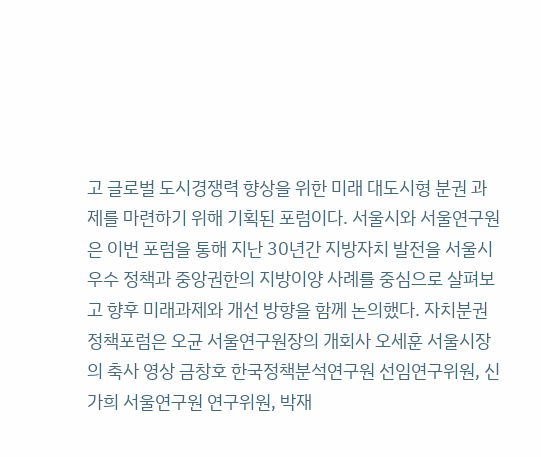고 글로벌 도시경쟁력 향상을 위한 미래 대도시형 분권 과제를 마련하기 위해 기획된 포럼이다. 서울시와 서울연구원은 이번 포럼을 통해 지난 30년간 지방자치 발전을 서울시 우수 정책과 중앙권한의 지방이양 사례를 중심으로 살펴보고 향후 미래과제와 개선 방향을 함께 논의했다. 자치분권 정책포럼은 오균 서울연구원장의 개회사 오세훈 서울시장의 축사 영상 금창호 한국정책분석연구원 선임연구위원, 신가희 서울연구원 연구위원, 박재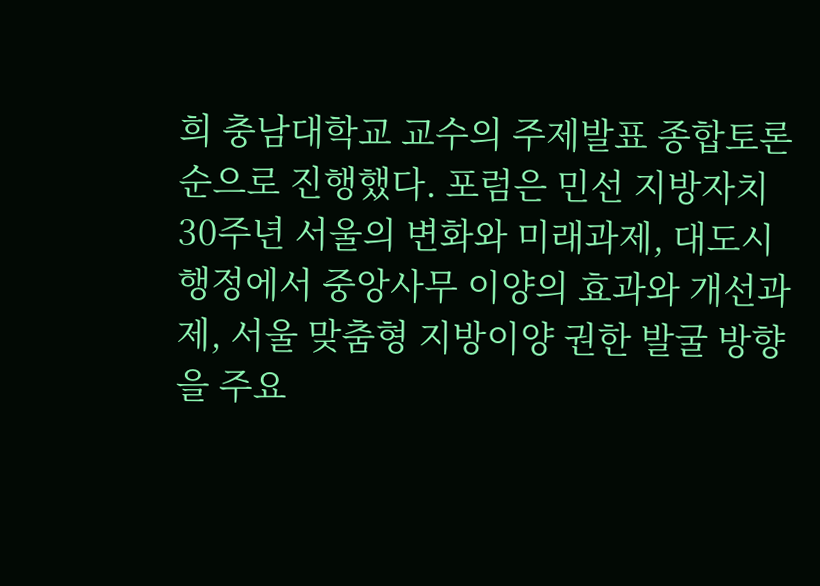희 충남대학교 교수의 주제발표 종합토론 순으로 진행했다. 포럼은 민선 지방자치 30주년 서울의 변화와 미래과제, 대도시 행정에서 중앙사무 이양의 효과와 개선과제, 서울 맞춤형 지방이양 권한 발굴 방향을 주요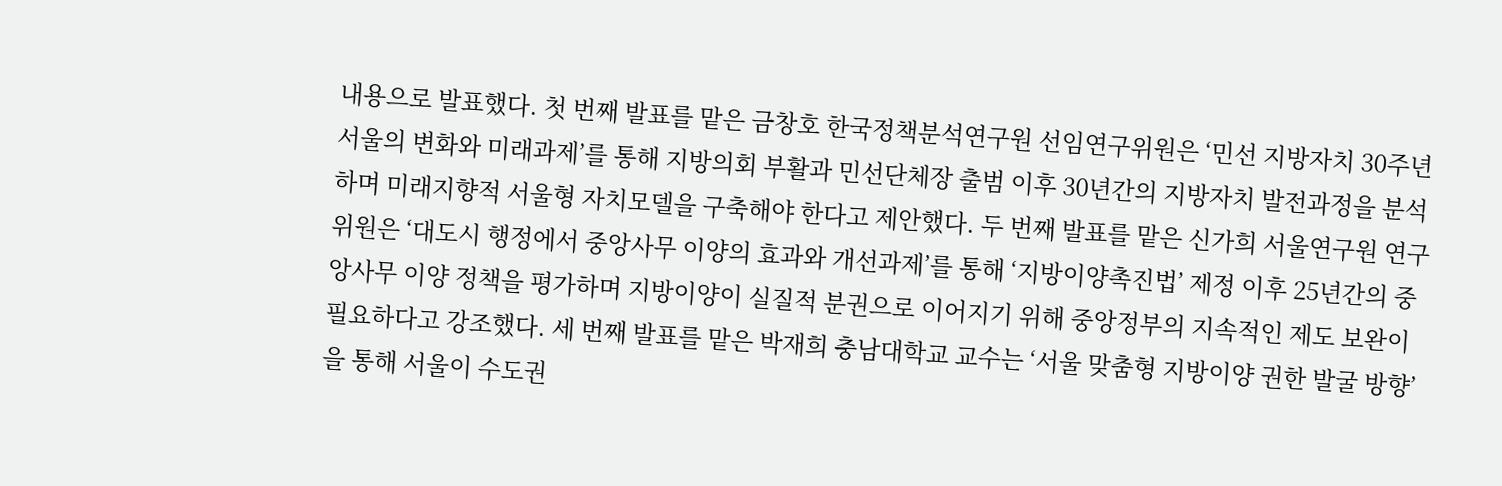내용으로 발표했다. 첫 번째 발표를 맡은 금창호 한국정책분석연구원 선임연구위원은 ‘민선 지방자치 30주년 서울의 변화와 미래과제’를 통해 지방의회 부활과 민선단체장 출범 이후 30년간의 지방자치 발전과정을 분석하며 미래지향적 서울형 자치모델을 구축해야 한다고 제안했다. 두 번째 발표를 맡은 신가희 서울연구원 연구위원은 ‘대도시 행정에서 중앙사무 이양의 효과와 개선과제’를 통해 ‘지방이양촉진법’ 제정 이후 25년간의 중앙사무 이양 정책을 평가하며 지방이양이 실질적 분권으로 이어지기 위해 중앙정부의 지속적인 제도 보완이 필요하다고 강조했다. 세 번째 발표를 맡은 박재희 충남대학교 교수는 ‘서울 맞춤형 지방이양 권한 발굴 방향’을 통해 서울이 수도권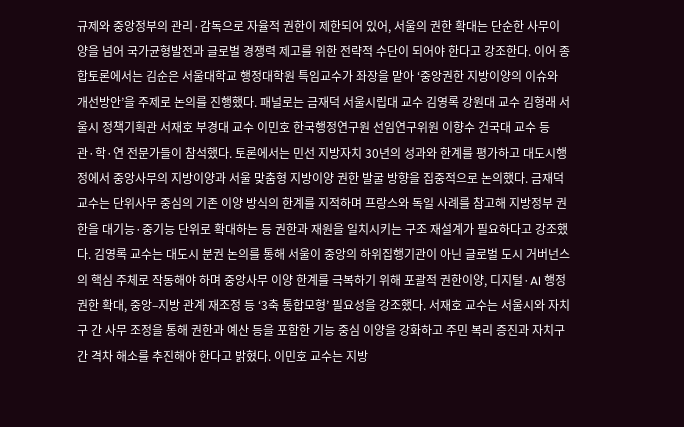규제와 중앙정부의 관리·감독으로 자율적 권한이 제한되어 있어, 서울의 권한 확대는 단순한 사무이양을 넘어 국가균형발전과 글로벌 경쟁력 제고를 위한 전략적 수단이 되어야 한다고 강조한다. 이어 종합토론에서는 김순은 서울대학교 행정대학원 특임교수가 좌장을 맡아 ‘중앙권한 지방이양의 이슈와 개선방안’을 주제로 논의를 진행했다. 패널로는 금재덕 서울시립대 교수 김영록 강원대 교수 김형래 서울시 정책기획관 서재호 부경대 교수 이민호 한국행정연구원 선임연구위원 이향수 건국대 교수 등 관·학·연 전문가들이 참석했다. 토론에서는 민선 지방자치 30년의 성과와 한계를 평가하고 대도시행정에서 중앙사무의 지방이양과 서울 맞춤형 지방이양 권한 발굴 방향을 집중적으로 논의했다. 금재덕 교수는 단위사무 중심의 기존 이양 방식의 한계를 지적하며 프랑스와 독일 사례를 참고해 지방정부 권한을 대기능·중기능 단위로 확대하는 등 권한과 재원을 일치시키는 구조 재설계가 필요하다고 강조했다. 김영록 교수는 대도시 분권 논의를 통해 서울이 중앙의 하위집행기관이 아닌 글로벌 도시 거버넌스의 핵심 주체로 작동해야 하며 중앙사무 이양 한계를 극복하기 위해 포괄적 권한이양, 디지털·AI 행정권한 확대, 중앙–지방 관계 재조정 등 ‘3축 통합모형’ 필요성을 강조했다. 서재호 교수는 서울시와 자치구 간 사무 조정을 통해 권한과 예산 등을 포함한 기능 중심 이양을 강화하고 주민 복리 증진과 자치구 간 격차 해소를 추진해야 한다고 밝혔다. 이민호 교수는 지방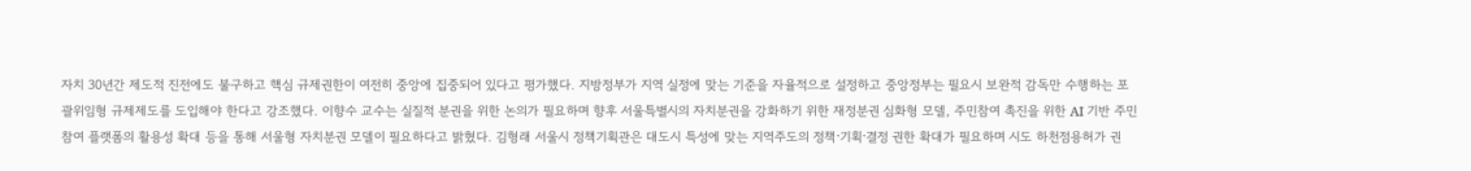자치 30년간 제도적 진전에도 불구하고 핵심 규제권한이 여전히 중앙에 집중되어 있다고 평가했다. 지방정부가 지역 실정에 맞는 기준을 자율적으로 설정하고 중앙정부는 필요시 보완적 감독만 수행하는 포괄위임형 규제제도를 도입해야 한다고 강조했다. 이향수 교수는 실질적 분권을 위한 논의가 필요하며 향후 서울특별시의 자치분권을 강화하기 위한 재정분권 심화형 모델, 주민참여 촉진을 위한 AI 기반 주민참여 플랫폼의 활용성 확대 등을 통해 서울형 자치분권 모델이 필요하다고 밝혔다. 김형래 서울시 정책기획관은 대도시 특성에 맞는 지역주도의 정책ˑ기획ˑ결정 권한 확대가 필요하며 시도 하천점용허가 권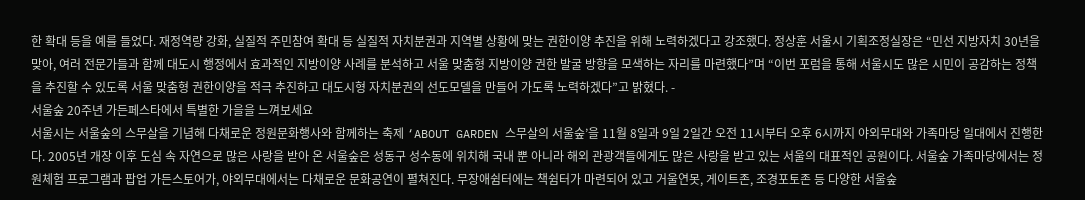한 확대 등을 예를 들었다. 재정역량 강화, 실질적 주민참여 확대 등 실질적 자치분권과 지역별 상황에 맞는 권한이양 추진을 위해 노력하겠다고 강조했다. 정상훈 서울시 기획조정실장은 “민선 지방자치 30년을 맞아, 여러 전문가들과 함께 대도시 행정에서 효과적인 지방이양 사례를 분석하고 서울 맞춤형 지방이양 권한 발굴 방향을 모색하는 자리를 마련했다”며 “이번 포럼을 통해 서울시도 많은 시민이 공감하는 정책을 추진할 수 있도록 서울 맞춤형 권한이양을 적극 추진하고 대도시형 자치분권의 선도모델을 만들어 가도록 노력하겠다”고 밝혔다. -
서울숲 20주년 가든페스타에서 특별한 가을을 느껴보세요
서울시는 서울숲의 스무살을 기념해 다채로운 정원문화행사와 함께하는 축제 ‘ABOUT GARDEN 스무살의 서울숲’을 11월 8일과 9일 2일간 오전 11시부터 오후 6시까지 야외무대와 가족마당 일대에서 진행한다. 2005년 개장 이후 도심 속 자연으로 많은 사랑을 받아 온 서울숲은 성동구 성수동에 위치해 국내 뿐 아니라 해외 관광객들에게도 많은 사랑을 받고 있는 서울의 대표적인 공원이다. 서울숲 가족마당에서는 정원체험 프로그램과 팝업 가든스토어가, 야외무대에서는 다채로운 문화공연이 펼쳐진다. 무장애쉼터에는 책쉼터가 마련되어 있고 거울연못, 게이트존, 조경포토존 등 다양한 서울숲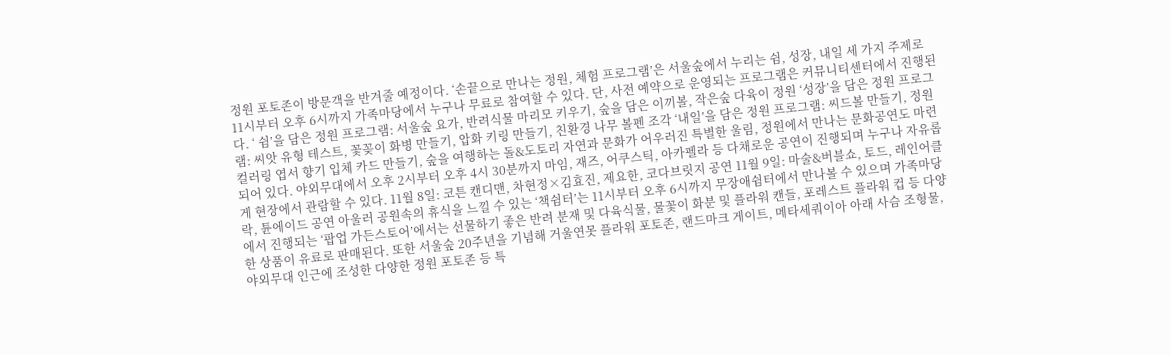정원 포토존이 방문객을 반겨줄 예정이다. ‘손끝으로 만나는 정원, 체험 프로그램’은 서울숲에서 누리는 쉼, 성장, 내일 세 가지 주제로 11시부터 오후 6시까지 가족마당에서 누구나 무료로 참여할 수 있다. 단, 사전 예약으로 운영되는 프로그램은 커뮤니티센터에서 진행된다. ‘ 쉼’을 담은 정원 프로그램: 서울숲 요가, 반려식물 마리모 키우기, 숲을 담은 이끼볼, 작은숲 다육이 정원 ‘성장’을 담은 정원 프로그램: 씨앗 유형 테스트, 꽃꽂이 화병 만들기, 압화 키링 만들기, 친환경 나무 볼펜 조각 ‘내일’을 담은 정원 프로그램: 씨드볼 만들기, 정원 컬러링 엽서 향기 입체 카드 만들기, 숲을 여행하는 돌&도토리 자연과 문화가 어우러진 특별한 울림, 정원에서 만나는 문화공연도 마련되어 있다. 야외무대에서 오후 2시부터 오후 4시 30분까지 마임, 재즈, 어쿠스틱, 아카펠라 등 다채로운 공연이 진행되며 누구나 자유롭게 현장에서 관람할 수 있다. 11월 8일: 코튼 캔디맨, 차현정×김효진, 제요한, 코다브릿지 공연 11월 9일: 마술&버블쇼, 토드, 레인어클락, 튠에이드 공연 아울러 공원속의 휴식을 느낄 수 있는 ‘책쉼터’는 11시부터 오후 6시까지 무장애쉼터에서 만나볼 수 있으며 가족마당에서 진행되는 ‘팝업 가든스토어’에서는 선물하기 좋은 반려 분재 및 다육식물, 물꽃이 화분 및 플라워 캔들, 포레스트 플라워 컵 등 다양한 상품이 유료로 판매된다. 또한 서울숲 20주년을 기념해 거울연못 플라워 포토존, 랜드마크 게이트, 메타세쿼이아 아래 사슴 조형물, 야외무대 인근에 조성한 다양한 정원 포토존 등 특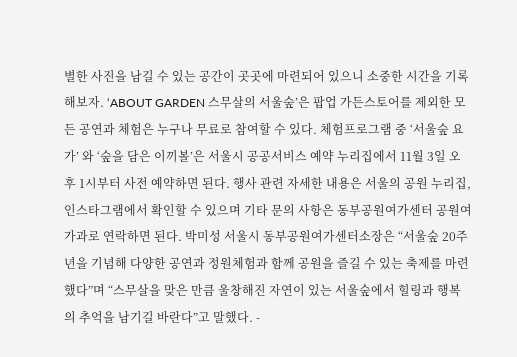별한 사진을 남길 수 있는 공간이 곳곳에 마련되어 있으니 소중한 시간을 기록해보자. ‘ABOUT GARDEN 스무살의 서울숲’은 팝업 가든스토어를 제외한 모든 공연과 체험은 누구나 무료로 참여할 수 있다. 체험프로그램 중 ‘서울숲 요가’ 와 ‘숲을 담은 이끼볼’은 서울시 공공서비스 예약 누리집에서 11월 3일 오후 1시부터 사전 예약하면 된다. 행사 관련 자세한 내용은 서울의 공원 누리집, 인스타그램에서 확인할 수 있으며 기타 문의 사항은 동부공원여가센터 공원여가과로 연락하면 된다. 박미성 서울시 동부공원여가센터소장은 “서울숲 20주년을 기념해 다양한 공연과 정원체험과 함께 공원을 즐길 수 있는 축제를 마련했다”며 “스무살을 맞은 만큼 울창해진 자연이 있는 서울숲에서 힐링과 행복의 추억을 남기길 바란다”고 말했다. -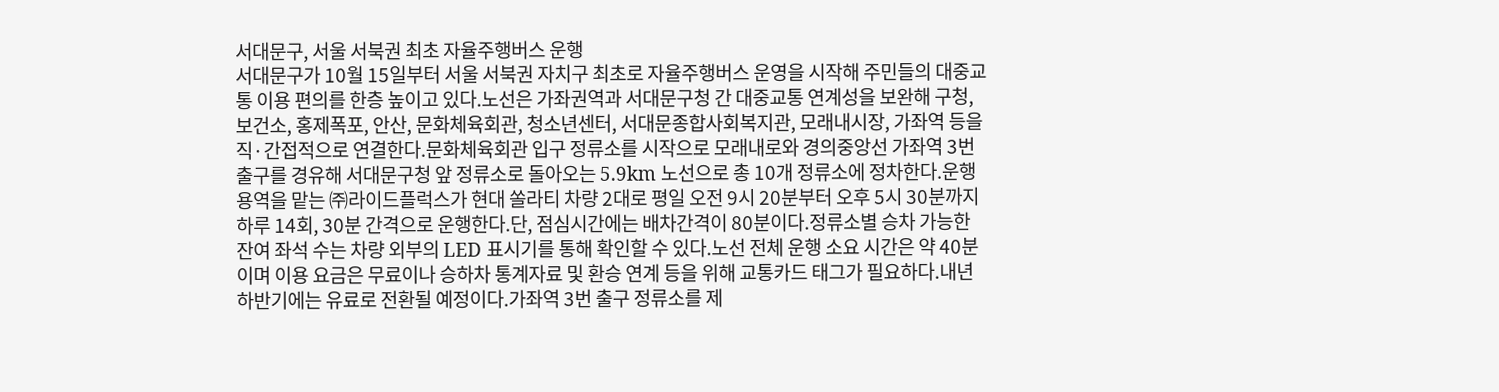서대문구, 서울 서북권 최초 자율주행버스 운행
서대문구가 10월 15일부터 서울 서북권 자치구 최초로 자율주행버스 운영을 시작해 주민들의 대중교통 이용 편의를 한층 높이고 있다.노선은 가좌권역과 서대문구청 간 대중교통 연계성을 보완해 구청, 보건소, 홍제폭포, 안산, 문화체육회관, 청소년센터, 서대문종합사회복지관, 모래내시장, 가좌역 등을 직·간접적으로 연결한다.문화체육회관 입구 정류소를 시작으로 모래내로와 경의중앙선 가좌역 3번 출구를 경유해 서대문구청 앞 정류소로 돌아오는 5.9km 노선으로 총 10개 정류소에 정차한다.운행용역을 맡는 ㈜라이드플럭스가 현대 쏠라티 차량 2대로 평일 오전 9시 20분부터 오후 5시 30분까지 하루 14회, 30분 간격으로 운행한다.단, 점심시간에는 배차간격이 80분이다.정류소별 승차 가능한 잔여 좌석 수는 차량 외부의 LED 표시기를 통해 확인할 수 있다.노선 전체 운행 소요 시간은 약 40분이며 이용 요금은 무료이나 승하차 통계자료 및 환승 연계 등을 위해 교통카드 태그가 필요하다.내년 하반기에는 유료로 전환될 예정이다.가좌역 3번 출구 정류소를 제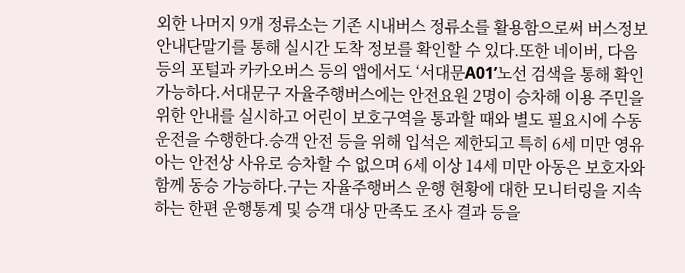외한 나머지 9개 정류소는 기존 시내버스 정류소를 활용함으로써 버스정보안내단말기를 통해 실시간 도착 정보를 확인할 수 있다.또한 네이버, 다음 등의 포털과 카카오버스 등의 앱에서도 ‘서대문A01’노선 검색을 통해 확인 가능하다.서대문구 자율주행버스에는 안전요원 2명이 승차해 이용 주민을 위한 안내를 실시하고 어린이 보호구역을 통과할 때와 별도 필요시에 수동운전을 수행한다.승객 안전 등을 위해 입석은 제한되고 특히 6세 미만 영유아는 안전상 사유로 승차할 수 없으며 6세 이상 14세 미만 아동은 보호자와 함께 동승 가능하다.구는 자율주행버스 운행 현황에 대한 모니터링을 지속하는 한편 운행통계 및 승객 대상 만족도 조사 결과 등을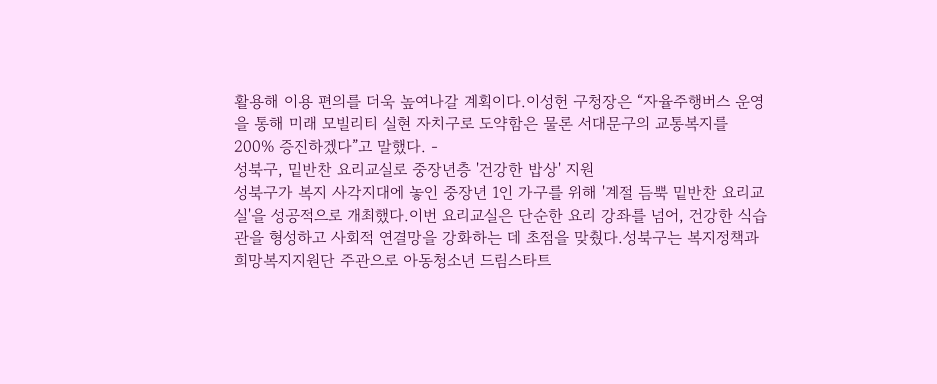활용해 이용 편의를 더욱 높여나갈 계획이다.이성헌 구청장은 “자율주행버스 운영을 통해 미래 모빌리티 실현 자치구로 도약함은 물론 서대문구의 교통복지를 200% 증진하겠다”고 말했다. -
성북구, 밑반찬 요리교실로 중장년층 '건강한 밥상' 지원
성북구가 복지 사각지대에 놓인 중장년 1인 가구를 위해 '계절 듬뿍 밑반찬 요리교실'을 성공적으로 개최했다.이번 요리교실은 단순한 요리 강좌를 넘어, 건강한 식습관을 형성하고 사회적 연결망을 강화하는 데 초점을 맞췄다.성북구는 복지정책과 희망복지지원단 주관으로 아동청소년 드림스타트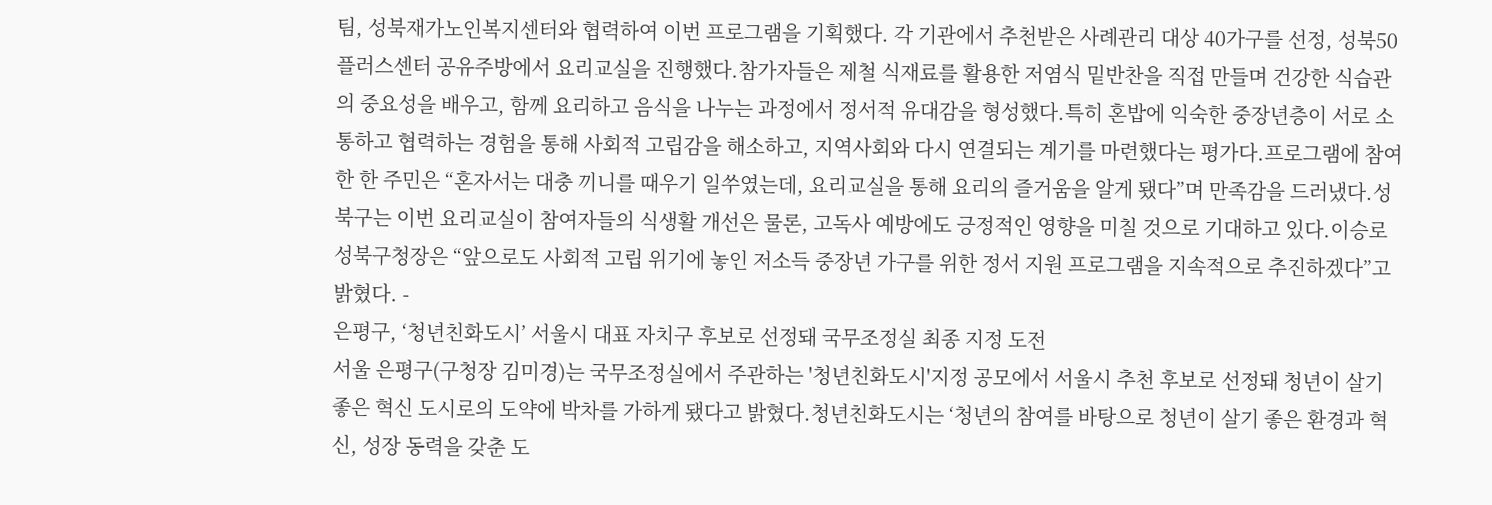팀, 성북재가노인복지센터와 협력하여 이번 프로그램을 기획했다. 각 기관에서 추천받은 사례관리 대상 40가구를 선정, 성북50플러스센터 공유주방에서 요리교실을 진행했다.참가자들은 제철 식재료를 활용한 저염식 밑반찬을 직접 만들며 건강한 식습관의 중요성을 배우고, 함께 요리하고 음식을 나누는 과정에서 정서적 유대감을 형성했다.특히 혼밥에 익숙한 중장년층이 서로 소통하고 협력하는 경험을 통해 사회적 고립감을 해소하고, 지역사회와 다시 연결되는 계기를 마련했다는 평가다.프로그램에 참여한 한 주민은 “혼자서는 대충 끼니를 때우기 일쑤였는데, 요리교실을 통해 요리의 즐거움을 알게 됐다”며 만족감을 드러냈다.성북구는 이번 요리교실이 참여자들의 식생활 개선은 물론, 고독사 예방에도 긍정적인 영향을 미칠 것으로 기대하고 있다.이승로 성북구청장은 “앞으로도 사회적 고립 위기에 놓인 저소득 중장년 가구를 위한 정서 지원 프로그램을 지속적으로 추진하겠다”고 밝혔다. -
은평구, ‘청년친화도시’ 서울시 대표 자치구 후보로 선정돼 국무조정실 최종 지정 도전
서울 은평구(구청장 김미경)는 국무조정실에서 주관하는 '청년친화도시'지정 공모에서 서울시 추천 후보로 선정돼 청년이 살기 좋은 혁신 도시로의 도약에 박차를 가하게 됐다고 밝혔다.청년친화도시는 ‘청년의 참여를 바탕으로 청년이 살기 좋은 환경과 혁신, 성장 동력을 갖춘 도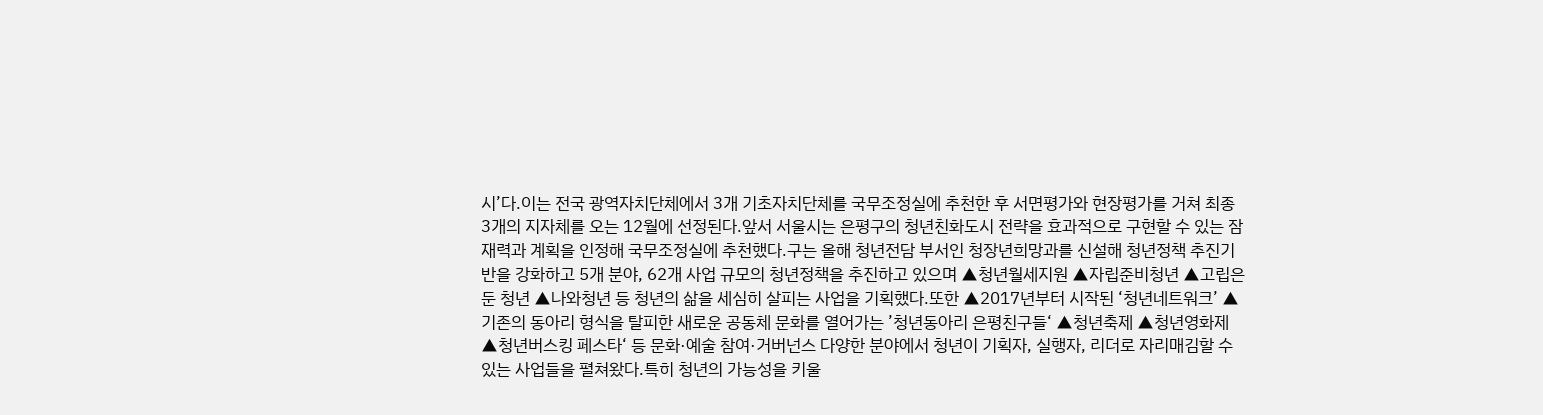시’다.이는 전국 광역자치단체에서 3개 기초자치단체를 국무조정실에 추천한 후 서면평가와 현장평가를 거쳐 최종 3개의 지자체를 오는 12월에 선정된다.앞서 서울시는 은평구의 청년친화도시 전략을 효과적으로 구현할 수 있는 잠재력과 계획을 인정해 국무조정실에 추천했다.구는 올해 청년전담 부서인 청장년희망과를 신설해 청년정책 추진기반을 강화하고 5개 분야, 62개 사업 규모의 청년정책을 추진하고 있으며 ▲청년월세지원 ▲자립준비청년 ▲고립은둔 청년 ▲나와청년 등 청년의 삶을 세심히 살피는 사업을 기획했다.또한 ▲2017년부터 시작된 ‘청년네트워크’ ▲기존의 동아리 형식을 탈피한 새로운 공동체 문화를 열어가는 ’청년동아리 은평친구들‘ ▲청년축제 ▲청년영화제 ▲청년버스킹 페스타‘ 등 문화·예술 참여·거버넌스 다양한 분야에서 청년이 기획자, 실행자, 리더로 자리매김할 수 있는 사업들을 펼쳐왔다.특히 청년의 가능성을 키울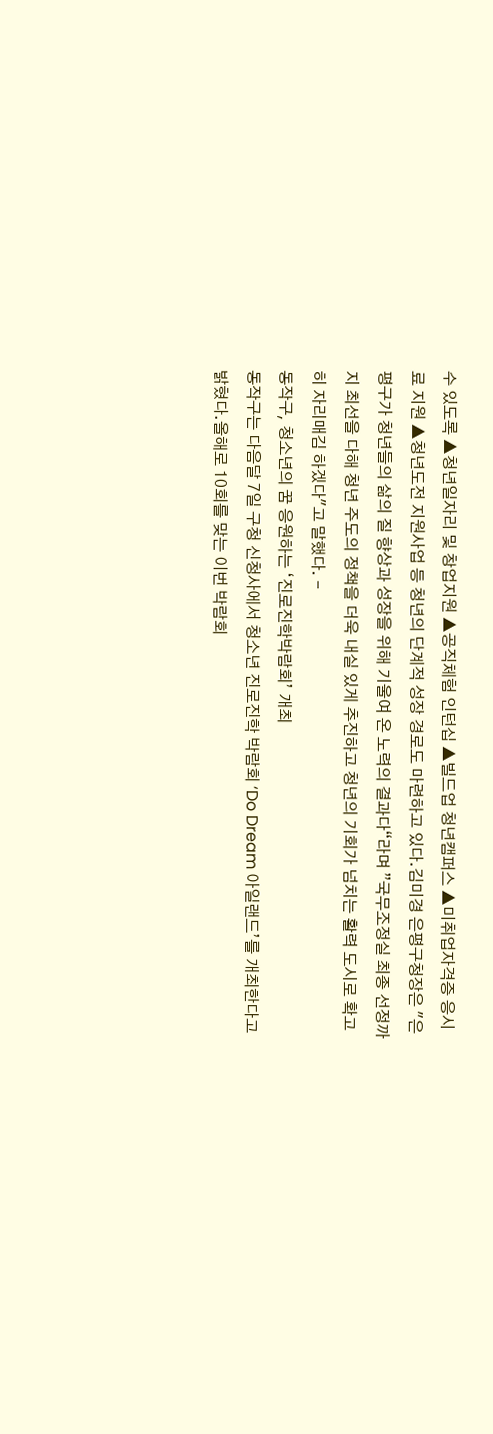수 있도록 ▲청년일자리 및 창업지원 ▲공직체험 인턴십 ▲빌드업 청년캠퍼스 ▲미취업자격증 응시료 지원 ▲청년도전 지원사업 등 청년의 단계적 성장 경로도 마련하고 있다.김미경 은평구청장은 "은평구가 청년들의 삶의 질 향상과 성장을 위해 기울여 온 노력의 결과다“라며 ”국무조정실 최종 선정까지 최선을 다해 청년 주도의 정책을 더욱 내실 있게 추진하고 청년의 기회가 넘치는 활력 도시로 확고히 자리매김 하겠다"고 말했다. -
동작구, 청소년의 꿈 응원하는 ‘진로진학박람회’ 개최
동작구는 다음달 7일 구청 신청사에서 청소년 진로진학 박람회 ‘Do Dream 아일랜드’를 개최한다고 밝혔다.올해로 10회를 맞는 이번 박람회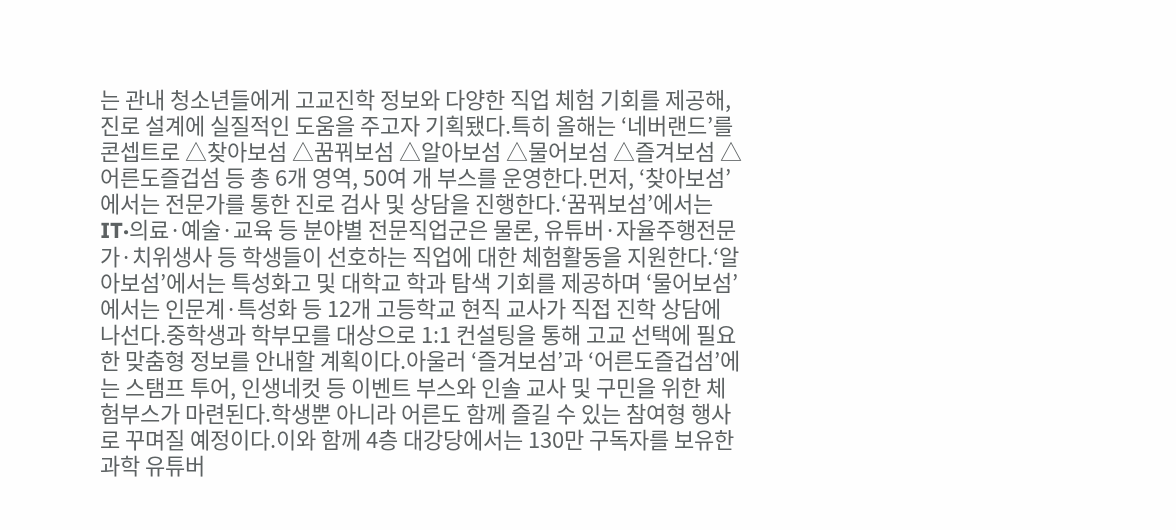는 관내 청소년들에게 고교진학 정보와 다양한 직업 체험 기회를 제공해, 진로 설계에 실질적인 도움을 주고자 기획됐다.특히 올해는 ‘네버랜드’를 콘셉트로 △찾아보섬 △꿈꿔보섬 △알아보섬 △물어보섬 △즐겨보섬 △어른도즐겁섬 등 총 6개 영역, 50여 개 부스를 운영한다.먼저, ‘찾아보섬’에서는 전문가를 통한 진로 검사 및 상담을 진행한다.‘꿈꿔보섬’에서는 IT·의료·예술·교육 등 분야별 전문직업군은 물론, 유튜버·자율주행전문가·치위생사 등 학생들이 선호하는 직업에 대한 체험활동을 지원한다.‘알아보섬’에서는 특성화고 및 대학교 학과 탐색 기회를 제공하며 ‘물어보섬’에서는 인문계·특성화 등 12개 고등학교 현직 교사가 직접 진학 상담에 나선다.중학생과 학부모를 대상으로 1:1 컨설팅을 통해 고교 선택에 필요한 맞춤형 정보를 안내할 계획이다.아울러 ‘즐겨보섬’과 ‘어른도즐겁섬’에는 스탬프 투어, 인생네컷 등 이벤트 부스와 인솔 교사 및 구민을 위한 체험부스가 마련된다.학생뿐 아니라 어른도 함께 즐길 수 있는 참여형 행사로 꾸며질 예정이다.이와 함께 4층 대강당에서는 130만 구독자를 보유한 과학 유튜버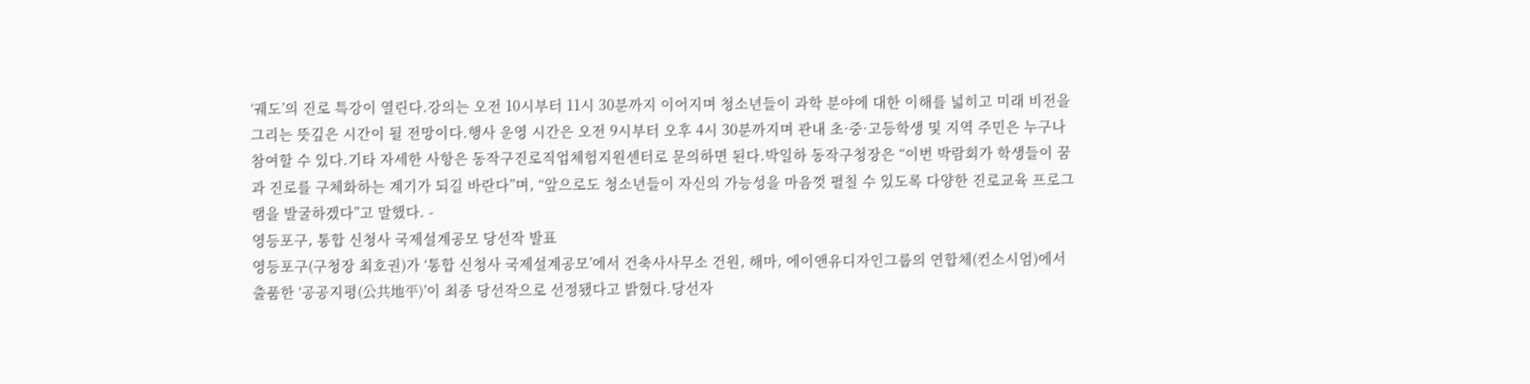‘궤도’의 진로 특강이 열린다.강의는 오전 10시부터 11시 30분까지 이어지며 청소년들이 과학 분야에 대한 이해를 넓히고 미래 비전을 그리는 뜻깊은 시간이 될 전망이다.행사 운영 시간은 오전 9시부터 오후 4시 30분까지며 관내 초·중·고등학생 및 지역 주민은 누구나 참여할 수 있다.기타 자세한 사항은 동작구진로직업체험지원센터로 문의하면 된다.박일하 동작구청장은 “이번 박람회가 학생들이 꿈과 진로를 구체화하는 계기가 되길 바란다”며, “앞으로도 청소년들이 자신의 가능성을 마음껏 펼칠 수 있도록 다양한 진로교육 프로그램을 발굴하겠다”고 말했다. -
영등포구, 통합 신청사 국제설계공모 당선작 발표
영등포구(구청장 최호권)가 ‘통합 신청사 국제설계공모’에서 건축사사무소 건원, 해마, 에이앤유디자인그룹의 연합체(컨소시엄)에서 출품한 ‘공공지평(公共地平)’이 최종 당선작으로 선정됐다고 밝혔다.당선자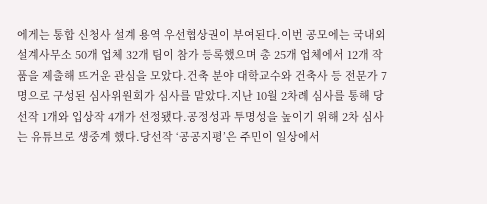에게는 통합 신청사 설계 용역 우선협상권이 부여된다.이번 공모에는 국내외 설계사무소 50개 업체 32개 팀이 참가 등록했으며 총 25개 업체에서 12개 작품을 제출해 뜨거운 관심을 모았다.건축 분야 대학교수와 건축사 등 전문가 7명으로 구성된 심사위원회가 심사를 맡았다.지난 10월 2차례 심사를 통해 당선작 1개와 입상작 4개가 선정됐다.공정성과 투명성을 높이기 위해 2차 심사는 유튜브로 생중계 했다.당선작 ‘공공지평’은 주민이 일상에서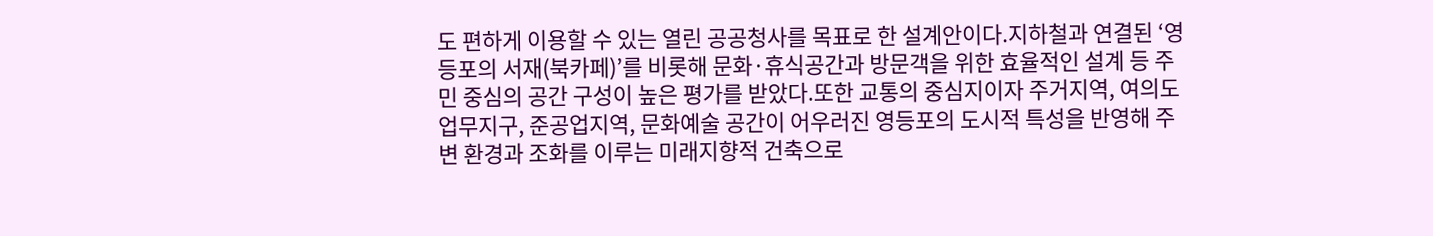도 편하게 이용할 수 있는 열린 공공청사를 목표로 한 설계안이다.지하철과 연결된 ‘영등포의 서재(북카페)’를 비롯해 문화·휴식공간과 방문객을 위한 효율적인 설계 등 주민 중심의 공간 구성이 높은 평가를 받았다.또한 교통의 중심지이자 주거지역, 여의도 업무지구, 준공업지역, 문화예술 공간이 어우러진 영등포의 도시적 특성을 반영해 주변 환경과 조화를 이루는 미래지향적 건축으로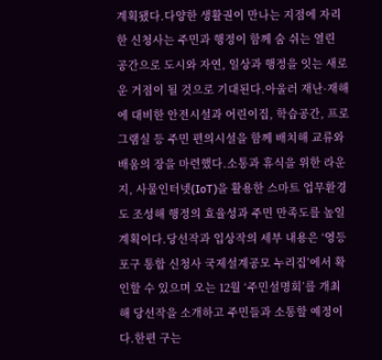계획됐다.다양한 생활권이 만나는 지점에 자리한 신청사는 주민과 행정이 함께 숨 쉬는 열린 공간으로 도시와 자연, 일상과 행정을 잇는 새로운 거점이 될 것으로 기대된다.아울러 재난·재해에 대비한 안전시설과 어린이집, 학습공간, 프로그램실 등 주민 편의시설을 함께 배치해 교류와 배움의 장을 마련했다.소통과 휴식을 위한 라운지, 사물인터넷(IoT)을 활용한 스마트 업무환경도 조성해 행정의 효율성과 주민 만족도를 높일 계획이다.당선작과 입상작의 세부 내용은 ‘영등포구 통합 신청사 국제설계공모 누리집’에서 확인할 수 있으며 오는 12월 ‘주민설명회’를 개최해 당선작을 소개하고 주민들과 소통할 예정이다.한편 구는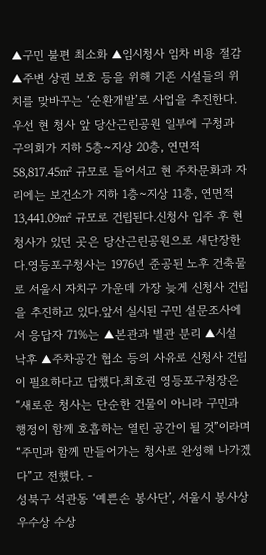▲구민 불편 최소화 ▲임시청사 임차 비용 절감 ▲주변 상권 보호 등을 위해 기존 시설들의 위치를 맞바꾸는 ‘순환개발’로 사업을 추진한다.우선 현 청사 앞 당산근린공원 일부에 구청과 구의회가 지하 5층~지상 20층, 연면적 58,817.45㎡ 규모로 들어서고 현 주차문화과 자리에는 보건소가 지하 1층~지상 11층, 연면적 13,441.09㎡ 규모로 건립된다.신청사 입주 후 현 청사가 있던 곳은 당산근린공원으로 새단장한다.영등포구청사는 1976년 준공된 노후 건축물로 서울시 자치구 가운데 가장 늦게 신청사 건립을 추진하고 있다.앞서 실시된 구민 설문조사에서 응답자 71%는 ▲본관과 별관 분리 ▲시설 낙후 ▲주차공간 협소 등의 사유로 신청사 건립이 필요하다고 답했다.최호권 영등포구청장은 “새로운 청사는 단순한 건물이 아니라 구민과 행정이 함께 호흡하는 열린 공간이 될 것”이라며 “주민과 함께 만들어가는 청사로 완성해 나가겠다”고 전했다. -
성북구 석관동 ‘예쁜손 봉사단’, 서울시 봉사상 우수상 수상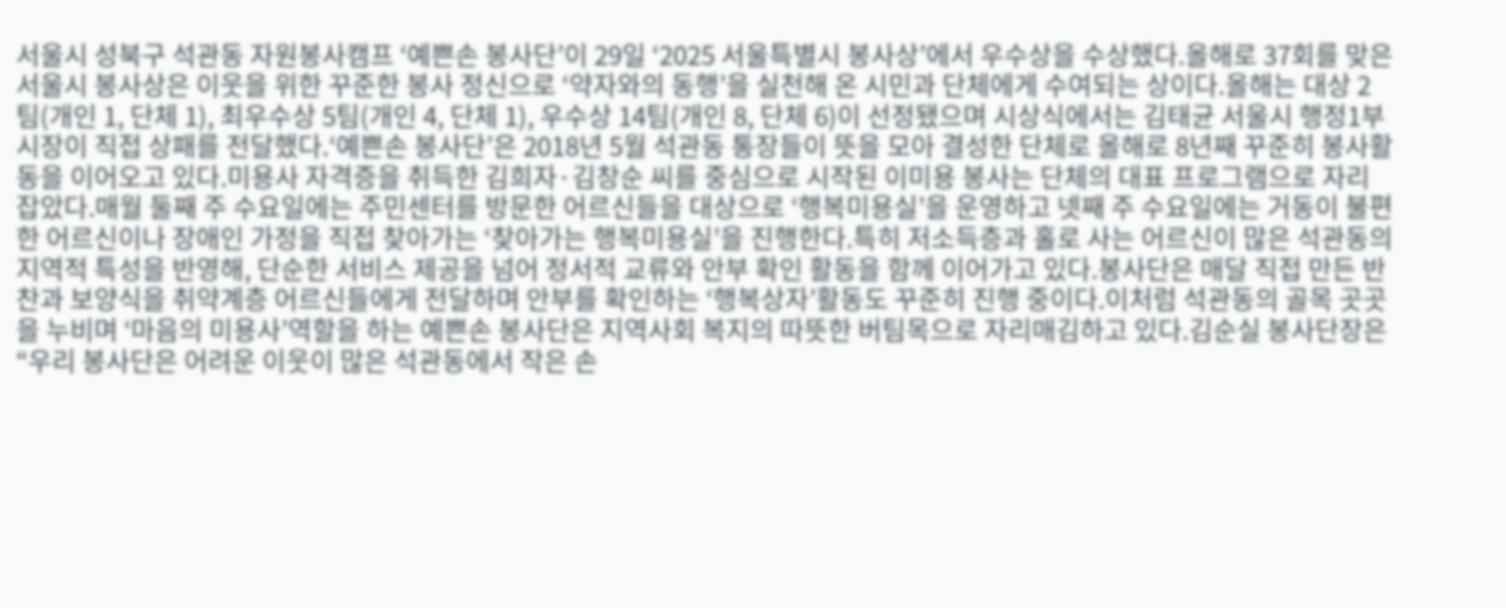서울시 성북구 석관동 자원봉사캠프 ‘예쁜손 봉사단’이 29일 ‘2025 서울특별시 봉사상’에서 우수상을 수상했다.올해로 37회를 맞은 서울시 봉사상은 이웃을 위한 꾸준한 봉사 정신으로 ‘약자와의 동행’을 실천해 온 시민과 단체에게 수여되는 상이다.올해는 대상 2팀(개인 1, 단체 1), 최우수상 5팀(개인 4, 단체 1), 우수상 14팀(개인 8, 단체 6)이 선정됐으며 시상식에서는 김태균 서울시 행정1부시장이 직접 상패를 전달했다.‘예쁜손 봉사단’은 2018년 5월 석관동 통장들이 뜻을 모아 결성한 단체로 올해로 8년째 꾸준히 봉사활동을 이어오고 있다.미용사 자격증을 취득한 김희자·김창순 씨를 중심으로 시작된 이미용 봉사는 단체의 대표 프로그램으로 자리 잡았다.매월 둘째 주 수요일에는 주민센터를 방문한 어르신들을 대상으로 ‘행복미용실’을 운영하고 넷째 주 수요일에는 거동이 불편한 어르신이나 장애인 가정을 직접 찾아가는 ‘찾아가는 행복미용실’을 진행한다.특히 저소득층과 홀로 사는 어르신이 많은 석관동의 지역적 특성을 반영해, 단순한 서비스 제공을 넘어 정서적 교류와 안부 확인 활동을 함께 이어가고 있다.봉사단은 매달 직접 만든 반찬과 보양식을 취약계층 어르신들에게 전달하며 안부를 확인하는 ‘행복상자’활동도 꾸준히 진행 중이다.이처럼 석관동의 골목 곳곳을 누비며 ‘마음의 미용사’역할을 하는 예쁜손 봉사단은 지역사회 복지의 따뜻한 버팀목으로 자리매김하고 있다.김순실 봉사단장은 “우리 봉사단은 어려운 이웃이 많은 석관동에서 작은 손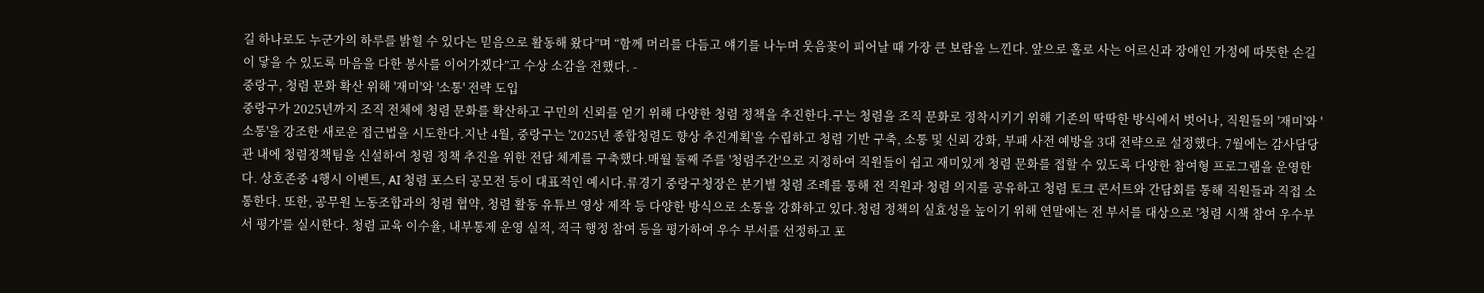길 하나로도 누군가의 하루를 밝힐 수 있다는 믿음으로 활동해 왔다”며 “함께 머리를 다듬고 얘기를 나누며 웃음꽃이 피어날 때 가장 큰 보람을 느낀다. 앞으로 홀로 사는 어르신과 장애인 가정에 따뜻한 손길이 닿을 수 있도록 마음을 다한 봉사를 이어가겠다”고 수상 소감을 전했다. -
중랑구, 청렴 문화 확산 위해 '재미'와 '소통' 전략 도입
중랑구가 2025년까지 조직 전체에 청렴 문화를 확산하고 구민의 신뢰를 얻기 위해 다양한 청렴 정책을 추진한다.구는 청렴을 조직 문화로 정착시키기 위해 기존의 딱딱한 방식에서 벗어나, 직원들의 '재미'와 '소통'을 강조한 새로운 접근법을 시도한다.지난 4월, 중랑구는 '2025년 종합청렴도 향상 추진계획'을 수립하고 청렴 기반 구축, 소통 및 신뢰 강화, 부패 사전 예방을 3대 전략으로 설정했다. 7월에는 감사담당관 내에 청렴정책팀을 신설하여 청렴 정책 추진을 위한 전담 체계를 구축했다.매월 둘째 주를 '청렴주간'으로 지정하여 직원들이 쉽고 재미있게 청렴 문화를 접할 수 있도록 다양한 참여형 프로그램을 운영한다. 상호존중 4행시 이벤트, AI 청렴 포스터 공모전 등이 대표적인 예시다.류경기 중랑구청장은 분기별 청렴 조례를 통해 전 직원과 청렴 의지를 공유하고 청렴 토크 콘서트와 간담회를 통해 직원들과 직접 소통한다. 또한, 공무원 노동조합과의 청렴 협약, 청렴 활동 유튜브 영상 제작 등 다양한 방식으로 소통을 강화하고 있다.청렴 정책의 실효성을 높이기 위해 연말에는 전 부서를 대상으로 '청렴 시책 참여 우수부서 평가'를 실시한다. 청렴 교육 이수율, 내부통제 운영 실적, 적극 행정 참여 등을 평가하여 우수 부서를 선정하고 포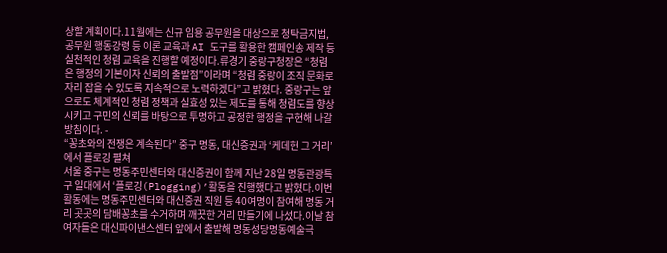상할 계획이다.11월에는 신규 임용 공무원을 대상으로 청탁금지법, 공무원 행동강령 등 이론 교육과 AI 도구를 활용한 캠페인송 제작 등 실천적인 청렴 교육을 진행할 예정이다.류경기 중랑구청장은 “청렴은 행정의 기본이자 신뢰의 출발점”이라며 “청렴 중랑이 조직 문화로 자리 잡을 수 있도록 지속적으로 노력하겠다”고 밝혔다. 중랑구는 앞으로도 체계적인 청렴 정책과 실효성 있는 제도를 통해 청렴도를 향상시키고 구민의 신뢰를 바탕으로 투명하고 공정한 행정을 구현해 나갈 방침이다. -
“꽁초와의 전쟁은 계속된다” 중구 명동, 대신증권과 ‘케데헌 그 거리’에서 플로깅 펼쳐
서울 중구는 명동주민센터와 대신증권이 함께 지난 28일 명동관광특구 일대에서 ‘플로깅(Plogging)’활동을 진행했다고 밝혔다.이번 활동에는 명동주민센터와 대신증권 직원 등 40여명이 참여해 명동 거리 곳곳의 담배꽁초를 수거하며 깨끗한 거리 만들기에 나섰다.이날 참여자들은 대신파이낸스센터 앞에서 출발해 명동성당명동예술극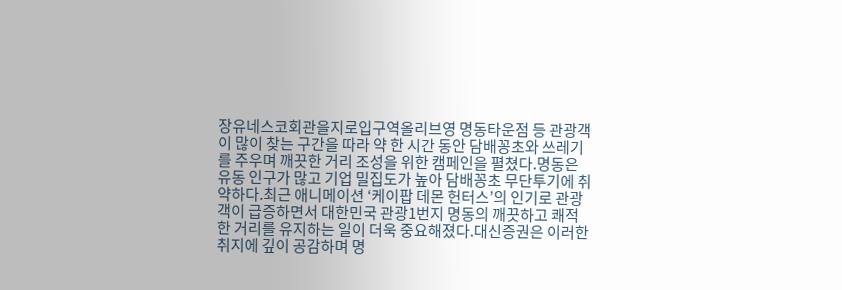장유네스코회관을지로입구역올리브영 명동타운점 등 관광객이 많이 찾는 구간을 따라 약 한 시간 동안 담배꽁초와 쓰레기를 주우며 깨끗한 거리 조성을 위한 캠페인을 펼쳤다.명동은 유동 인구가 많고 기업 밀집도가 높아 담배꽁초 무단투기에 취약하다.최근 애니메이션 ‘케이팝 데몬 헌터스’의 인기로 관광객이 급증하면서 대한민국 관광1번지 명동의 깨끗하고 쾌적한 거리를 유지하는 일이 더욱 중요해졌다.대신증권은 이러한 취지에 깊이 공감하며 명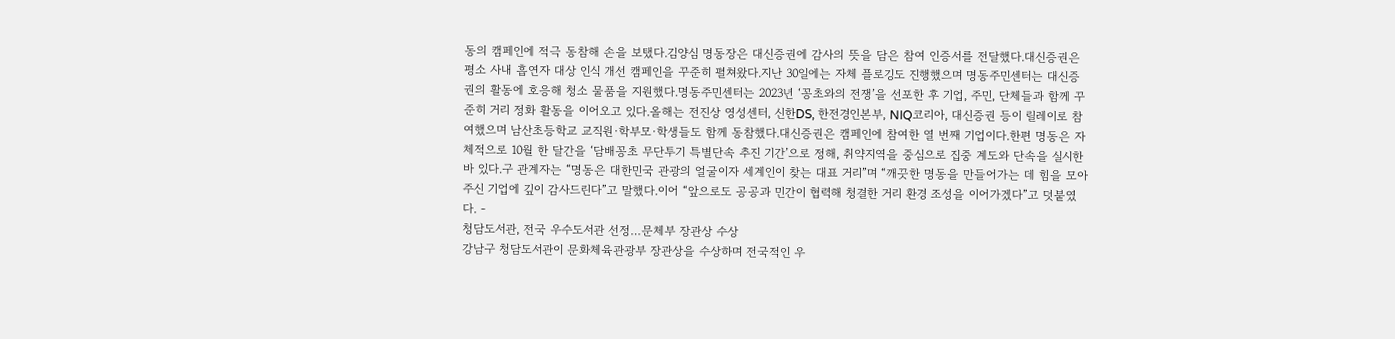동의 캠페인에 적극 동참해 손을 보탰다.김양심 명동장은 대신증권에 감사의 뜻을 담은 참여 인증서를 전달했다.대신증권은 평소 사내 흡연자 대상 인식 개선 캠페인을 꾸준히 펼쳐왔다.지난 30일에는 자체 플로깅도 진행했으며 명동주민센터는 대신증권의 활동에 호응해 청소 물품을 지원했다.명동주민센터는 2023년 ‘꽁초와의 전쟁’을 선포한 후 기업, 주민, 단체들과 함께 꾸준히 거리 정화 활동을 이어오고 있다.올해는 전진상 영성센터, 신한DS, 한전경인본부, NIQ코리아, 대신증권 등이 릴레이로 참여했으며 남산초등학교 교직원·학부모·학생들도 함께 동참했다.대신증권은 캠페인에 참여한 열 번째 기업이다.한편 명동은 자체적으로 10월 한 달간을 ‘담배꽁초 무단투기 특별단속 추진 기간’으로 정해, 취약지역을 중심으로 집중 계도와 단속을 실시한 바 있다.구 관계자는 “명동은 대한민국 관광의 얼굴이자 세계인이 찾는 대표 거리”며 “깨끗한 명동을 만들어가는 데 힘을 모아주신 기업에 깊이 감사드린다”고 말했다.이어 “앞으로도 공공과 민간이 협력해 청결한 거리 환경 조성을 이어가겠다”고 덧붙였다. -
청담도서관, 전국 우수도서관 선정…문체부 장관상 수상
강남구 청담도서관이 문화체육관광부 장관상을 수상하며 전국적인 우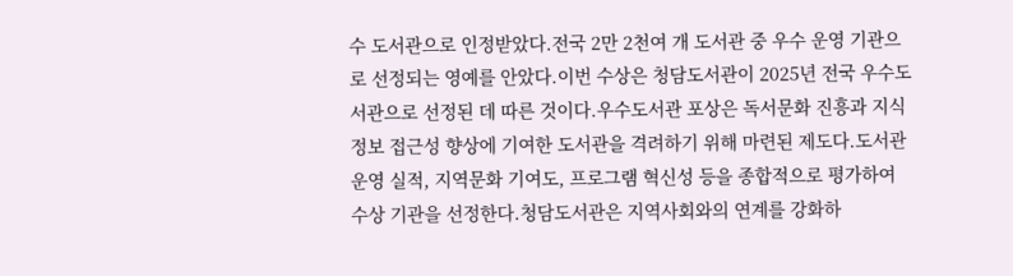수 도서관으로 인정받았다.전국 2만 2천여 개 도서관 중 우수 운영 기관으로 선정되는 영예를 안았다.이번 수상은 청담도서관이 2025년 전국 우수도서관으로 선정된 데 따른 것이다.우수도서관 포상은 독서문화 진흥과 지식정보 접근성 향상에 기여한 도서관을 격려하기 위해 마련된 제도다.도서관 운영 실적, 지역문화 기여도, 프로그램 혁신성 등을 종합적으로 평가하여 수상 기관을 선정한다.청담도서관은 지역사회와의 연계를 강화하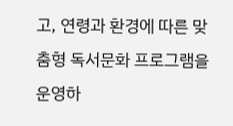고, 연령과 환경에 따른 맞춤형 독서문화 프로그램을 운영하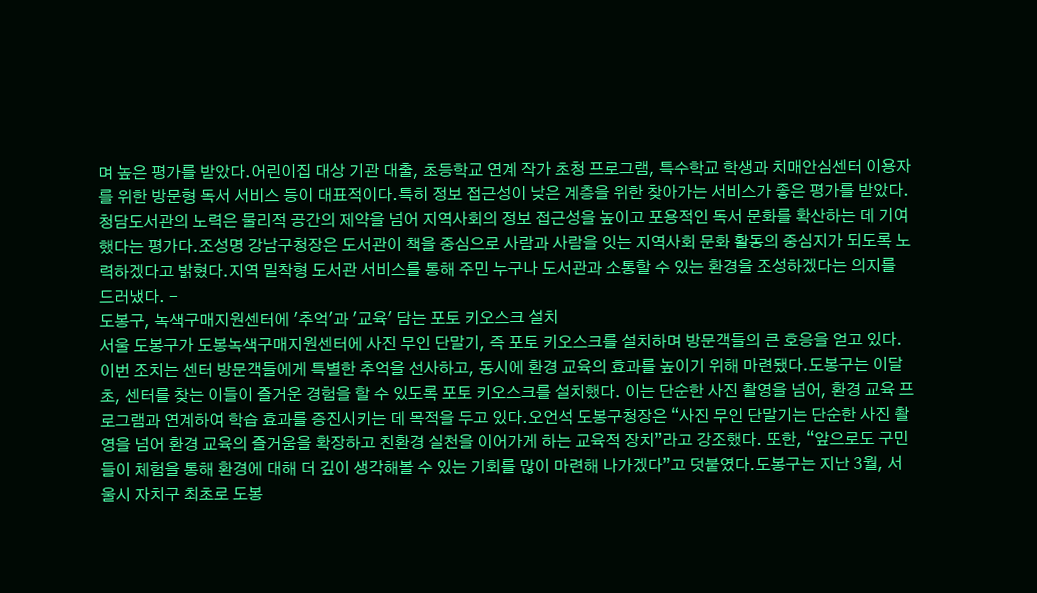며 높은 평가를 받았다.어린이집 대상 기관 대출, 초등학교 연계 작가 초청 프로그램, 특수학교 학생과 치매안심센터 이용자를 위한 방문형 독서 서비스 등이 대표적이다.특히 정보 접근성이 낮은 계층을 위한 찾아가는 서비스가 좋은 평가를 받았다.청담도서관의 노력은 물리적 공간의 제약을 넘어 지역사회의 정보 접근성을 높이고 포용적인 독서 문화를 확산하는 데 기여했다는 평가다.조성명 강남구청장은 도서관이 책을 중심으로 사람과 사람을 잇는 지역사회 문화 활동의 중심지가 되도록 노력하겠다고 밝혔다.지역 밀착형 도서관 서비스를 통해 주민 누구나 도서관과 소통할 수 있는 환경을 조성하겠다는 의지를 드러냈다. -
도봉구, 녹색구매지원센터에 '추억'과 '교육' 담는 포토 키오스크 설치
서울 도봉구가 도봉녹색구매지원센터에 사진 무인 단말기, 즉 포토 키오스크를 설치하며 방문객들의 큰 호응을 얻고 있다.이번 조치는 센터 방문객들에게 특별한 추억을 선사하고, 동시에 환경 교육의 효과를 높이기 위해 마련됐다.도봉구는 이달 초, 센터를 찾는 이들이 즐거운 경험을 할 수 있도록 포토 키오스크를 설치했다. 이는 단순한 사진 촬영을 넘어, 환경 교육 프로그램과 연계하여 학습 효과를 증진시키는 데 목적을 두고 있다.오언석 도봉구청장은 “사진 무인 단말기는 단순한 사진 촬영을 넘어 환경 교육의 즐거움을 확장하고 친환경 실천을 이어가게 하는 교육적 장치”라고 강조했다. 또한, “앞으로도 구민들이 체험을 통해 환경에 대해 더 깊이 생각해볼 수 있는 기회를 많이 마련해 나가겠다”고 덧붙였다.도봉구는 지난 3월, 서울시 자치구 최초로 도봉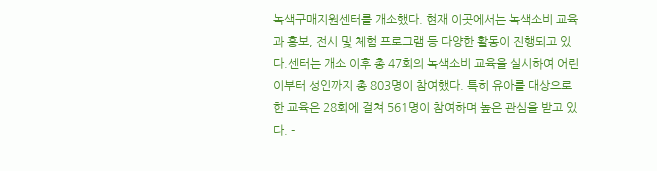녹색구매지원센터를 개소했다. 현재 이곳에서는 녹색소비 교육과 홍보, 전시 및 체험 프로그램 등 다양한 활동이 진행되고 있다.센터는 개소 이후 총 47회의 녹색소비 교육을 실시하여 어린이부터 성인까지 총 803명이 참여했다. 특히 유아를 대상으로 한 교육은 28회에 걸쳐 561명이 참여하며 높은 관심을 받고 있다. -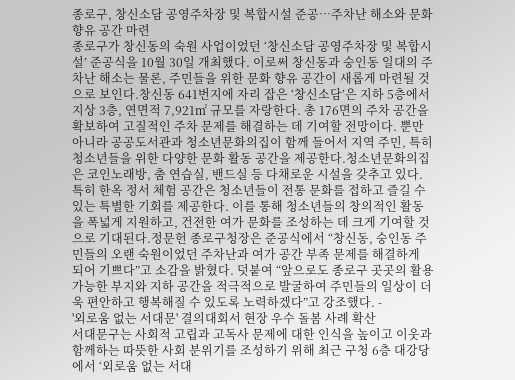종로구, 창신소담 공영주차장 및 복합시설 준공…주차난 해소와 문화 향유 공간 마련
종로구가 창신동의 숙원 사업이었던 ‘창신소담 공영주차장 및 복합시설’ 준공식을 10월 30일 개최했다. 이로써 창신동과 숭인동 일대의 주차난 해소는 물론, 주민들을 위한 문화 향유 공간이 새롭게 마련될 것으로 보인다.창신동 641번지에 자리 잡은 ‘창신소담’은 지하 5층에서 지상 3층, 연면적 7,921㎡ 규모를 자랑한다. 총 176면의 주차 공간을 확보하여 고질적인 주차 문제를 해결하는 데 기여할 전망이다. 뿐만 아니라 공공도서관과 청소년문화의집이 함께 들어서 지역 주민, 특히 청소년들을 위한 다양한 문화 활동 공간을 제공한다.청소년문화의집은 코인노래방, 춤 연습실, 밴드실 등 다채로운 시설을 갖추고 있다. 특히 한옥 정서 체험 공간은 청소년들이 전통 문화를 접하고 즐길 수 있는 특별한 기회를 제공한다. 이를 통해 청소년들의 창의적인 활동을 폭넓게 지원하고, 건전한 여가 문화를 조성하는 데 크게 기여할 것으로 기대된다.정문헌 종로구청장은 준공식에서 “창신동, 숭인동 주민들의 오랜 숙원이었던 주차난과 여가 공간 부족 문제를 해결하게 되어 기쁘다”고 소감을 밝혔다. 덧붙여 “앞으로도 종로구 곳곳의 활용 가능한 부지와 지하 공간을 적극적으로 발굴하여 주민들의 일상이 더욱 편안하고 행복해질 수 있도록 노력하겠다”고 강조했다. -
'외로움 없는 서대문' 결의대회서 현장 우수 돌봄 사례 확산
서대문구는 사회적 고립과 고독사 문제에 대한 인식을 높이고 이웃과 함께하는 따뜻한 사회 분위기를 조성하기 위해 최근 구청 6층 대강당에서 ‘외로움 없는 서대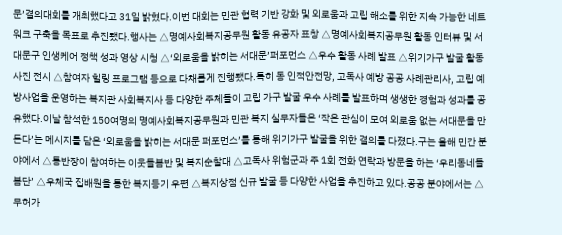문’결의대회를 개최했다고 31일 밝혔다.이번 대회는 민관 협력 기반 강화 및 외로움과 고립 해소를 위한 지속 가능한 네트워크 구축을 목표로 추진됐다.행사는 △명예사회복지공무원 활동 유공자 표창 △명예사회복지공무원 활동 인터뷰 및 서대문구 인생케어 정책 성과 영상 시청 △‘외로움을 밝히는 서대문’퍼포먼스 △우수 활동 사례 발표 △위기가구 발굴 활동 사진 전시 △참여자 힐링 프로그램 등으로 다채롭게 진행됐다.특히 동 인적안전망, 고독사 예방 공공 사례관리사, 고립 예방사업을 운영하는 복지관 사회복지사 등 다양한 주체들이 고립 가구 발굴 우수 사례를 발표하며 생생한 경험과 성과를 공유했다.이날 참석한 150여명의 명예사회복지공무원과 민관 복지 실무자들은 ‘작은 관심이 모여 외로움 없는 서대문을 만든다’는 메시지를 담은 ‘외로움을 밝히는 서대문 퍼포먼스’를 통해 위기가구 발굴을 위한 결의를 다졌다.구는 올해 민간 분야에서 △통반장이 참여하는 이웃돌봄반 및 복지순찰대 △고독사 위험군과 주 1회 전화 연락과 방문을 하는 ‘우리동네돌봄단’ △우체국 집배원을 통한 복지등기 우편 △복지상점 신규 발굴 등 다양한 사업을 추진하고 있다.공공 분야에서는 △무허가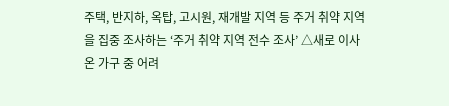주택, 반지하, 옥탑, 고시원, 재개발 지역 등 주거 취약 지역을 집중 조사하는 ‘주거 취약 지역 전수 조사’ △새로 이사 온 가구 중 어려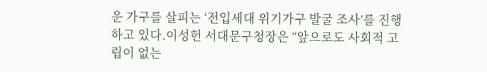운 가구를 살피는 ‘전입세대 위기가구 발굴 조사’를 진행하고 있다.이성헌 서대문구청장은 “앞으로도 사회적 고립이 없는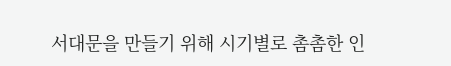서대문을 만들기 위해 시기별로 촘촘한 인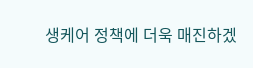생케어 정책에 더욱 매진하겠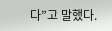다”고 말했다.